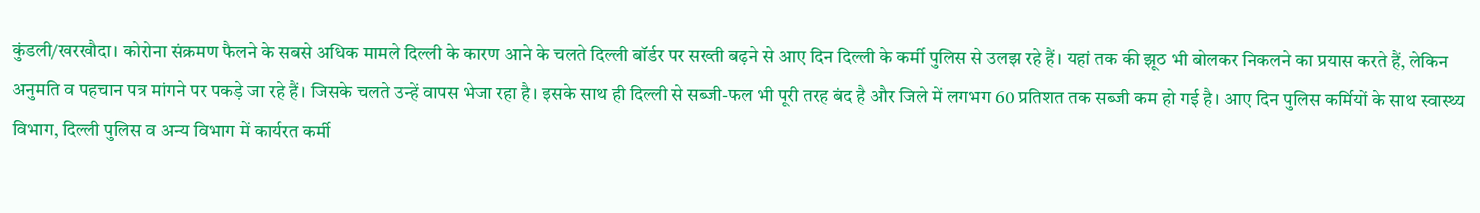कुंडली/खरखौदा। कोरोना संक्रमण फैलने के सबसे अधिक मामले दिल्ली के कारण आने के चलते दिल्ली बॉर्डर पर सख्ती बढ़ने से आए दिन दिल्ली के कर्मी पुलिस से उलझ रहे हैं। यहां तक की झूठ भी बोलकर निकलने का प्रयास करते हैं, लेकिन अनुमति व पहचान पत्र मांगने पर पकड़े जा रहे हैं। जिसके चलते उन्हें वापस भेजा रहा है। इसके साथ ही दिल्ली से सब्जी-फल भी पूरी तरह बंद है और जिले में लगभग 60 प्रतिशत तक सब्जी कम हो गई है। आए दिन पुलिस कर्मियों के साथ स्वास्थ्य विभाग, दिल्ली पुलिस व अन्य विभाग में कार्यरत कर्मी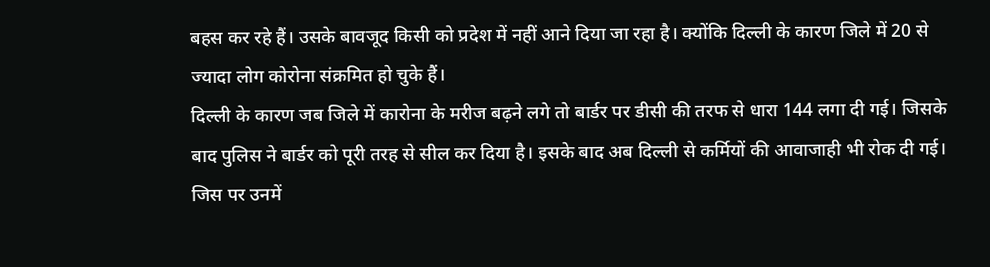बहस कर रहे हैं। उसके बावजूद किसी को प्रदेश में नहीं आने दिया जा रहा है। क्योंकि दिल्ली के कारण जिले में 20 से ज्यादा लोग कोरोना संक्रमित हो चुके हैं।
दिल्ली के कारण जब जिले में कारोना के मरीज बढ़ने लगे तो बार्डर पर डीसी की तरफ से धारा 144 लगा दी गई। जिसके बाद पुलिस ने बार्डर को पूरी तरह से सील कर दिया है। इसके बाद अब दिल्ली से कर्मियों की आवाजाही भी रोक दी गई। जिस पर उनमें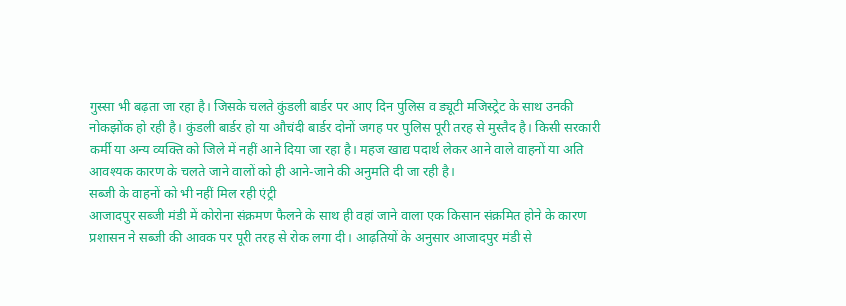गुस्सा भी बढ़ता जा रहा है। जिसके चलते कुंडली बार्डर पर आए दिन पुलिस व ड्यूटी मजिस्ट्रेट के साथ उनकी नोकझोंक हो रही है। कुंडली बार्डर हो या औचंदी बार्डर दोनों जगह पर पुलिस पूरी तरह से मुस्तैद है। किसी सरकारी कर्मी या अन्य व्यक्ति को जिले में नहीं आने दिया जा रहा है। महज खाद्य पदार्थ लेकर आने वाले वाहनों या अति आवश्यक कारण के चलते जाने वालों को ही आने-जाने की अनुमति दी जा रही है।
सब्जी के वाहनों को भी नहीं मिल रही एंट्री
आजादपुर सब्जी मंडी में कोरोना संक्रमण फैलने के साथ ही वहां जाने वाला एक किसान संक्रमित होने के कारण प्रशासन ने सब्जी की आवक पर पूरी तरह से रोक लगा दी। आढ़तियों के अनुसार आजादपुर मंडी से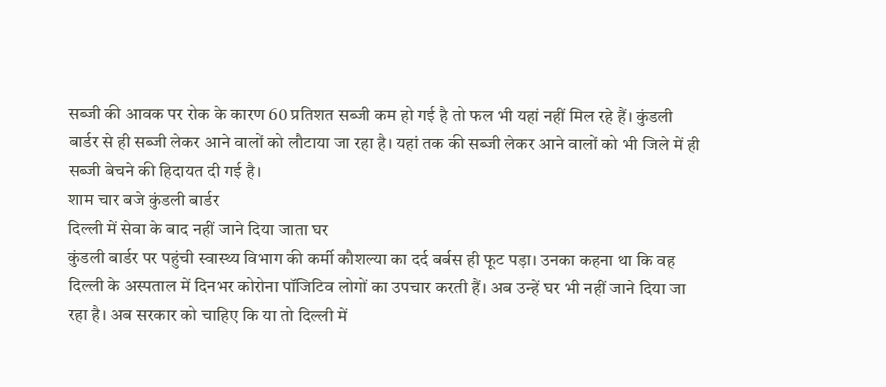सब्जी की आवक पर रोक के कारण 60 प्रतिशत सब्जी कम हो गई है तो फल भी यहां नहीं मिल रहे हैं। कुंडली बार्डर से ही सब्जी लेकर आने वालों को लौटाया जा रहा है। यहां तक की सब्जी लेकर आने वालों को भी जिले में ही सब्जी बेचने की हिदायत दी गई है।
शाम चार बजे कुंडली बार्डर
दिल्ली में सेवा के बाद नहीं जाने दिया जाता घर
कुंडली बार्डर पर पहुंची स्वास्थ्य विभाग की कर्मी कौशल्या का दर्द बर्बस ही फूट पड़ा। उनका कहना था कि वह दिल्ली के अस्पताल में दिनभर कोरोना पॉजिटिव लोगों का उपचार करती हैं। अब उन्हें घर भी नहीं जाने दिया जा रहा है। अब सरकार को चाहिए कि या तो दिल्ली में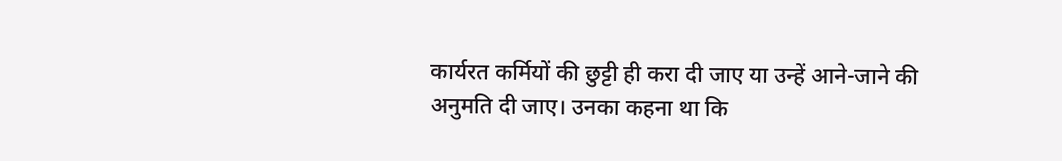कार्यरत कर्मियों की छुट्टी ही करा दी जाए या उन्हें आने-जाने की अनुमति दी जाए। उनका कहना था कि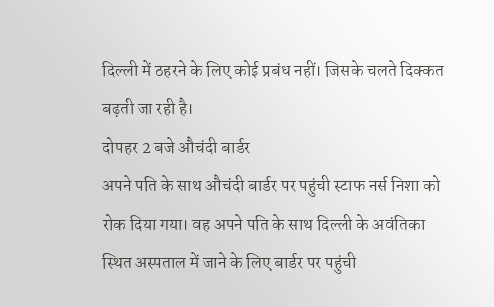दिल्ली में ठहरने के लिए कोई प्रबंध नहीं। जिसके चलते दिक्कत बढ़ती जा रही है।
दोपहर 2 बजे औचंदी बार्डर
अपने पति के साथ औचंदी बार्डर पर पहुंची स्टाफ नर्स निशा को रोक दिया गया। वह अपने पति के साथ दिल्ली के अवंतिका स्थित अस्पताल में जाने के लिए बार्डर पर पहुंची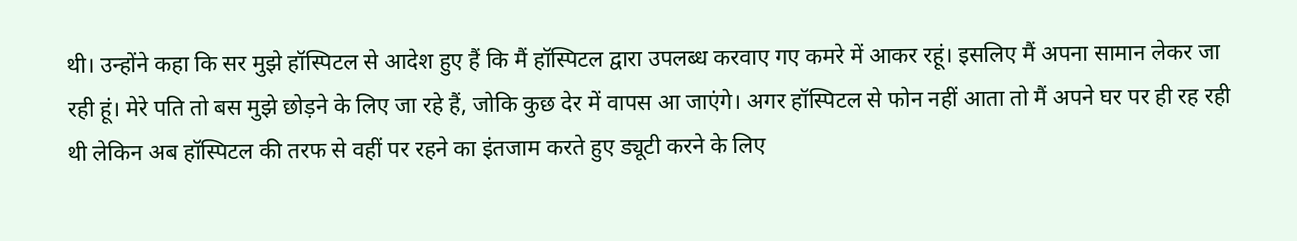थी। उन्होंने कहा कि सर मुझे हॉस्पिटल से आदेश हुए हैं कि मैं हॉस्पिटल द्वारा उपलब्ध करवाए गए कमरे में आकर रहूं। इसलिए मैं अपना सामान लेकर जा रही हूं। मेरे पति तो बस मुझे छोड़ने के लिए जा रहे हैं, जोकि कुछ देर में वापस आ जाएंगे। अगर हॉस्पिटल से फोन नहीं आता तो मैं अपने घर पर ही रह रही थी लेकिन अब हॉस्पिटल की तरफ से वहीं पर रहने का इंतजाम करते हुए ड्यूटी करने के लिए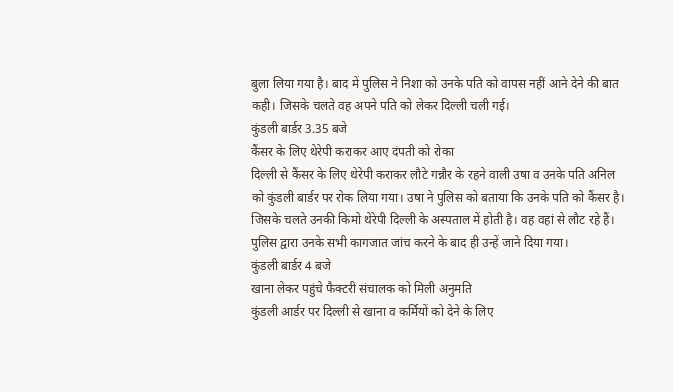बुला लिया गया है। बाद में पुलिस ने निशा को उनके पति को वापस नहीं आने देने की बात कही। जिसके चलते वह अपने पति को लेकर दिल्ली चली गई।
कुंडली बार्डर 3.35 बजे
कैंसर के लिए थेरेपी कराकर आए दंपती को रोका
दिल्ली से कैंसर के लिए थेरेपी कराकर लौटे गन्नौर के रहने वाली उषा व उनके पति अनिल को कुंडली बार्डर पर रोक लिया गया। उषा ने पुलिस को बताया कि उनके पति को कैंसर है। जिसके चलते उनकी किमो थेरेपी दिल्ली के अस्पताल में होती है। वह वहां से लौट रहे हैं। पुलिस द्वारा उनके सभी कागजात जांच करने के बाद ही उन्हें जाने दिया गया।
कुंडली बार्डर 4 बजे
खाना लेकर पहुंचे फैक्टरी संचालक को मिली अनुमति
कुंडली आर्डर पर दिल्ली से खाना व कर्मियों को देने के लिए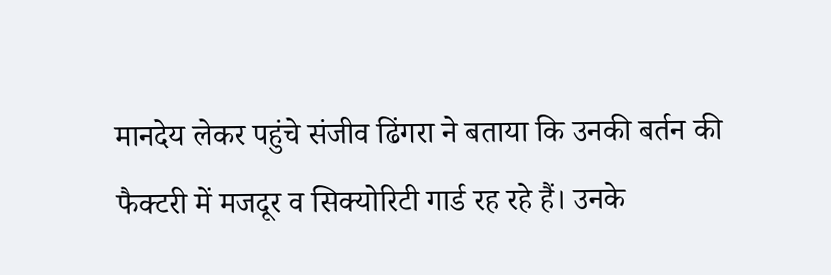मानदेय लेकर पहुंचे संजीव ढिंगरा ने बताया कि उनकी बर्तन की फैक्टरी में मजदूर व सिक्योरिटी गार्ड रह रहे हैं। उनके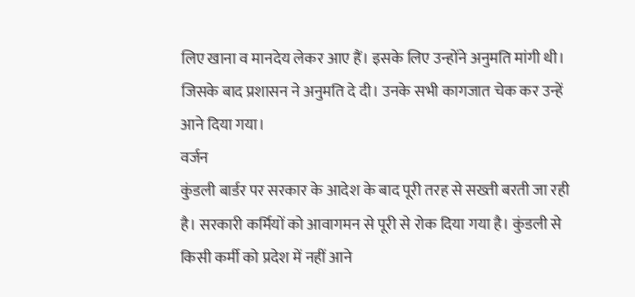लिए खाना व मानदेय लेकर आए हैं। इसके लिए उन्होंने अनुमति मांगी थी। जिसके बाद प्रशासन ने अनुमति दे दी। उनके सभी कागजात चेक कर उन्हें आने दिया गया।
वर्जन
कुंडली बार्डर पर सरकार के आदेश के बाद पूरी तरह से सख्ती बरती जा रही है। सरकारी कर्मियों को आवागमन से पूरी से रोक दिया गया है। कुंडली से किसी कर्मी को प्रदेश में नहीं आने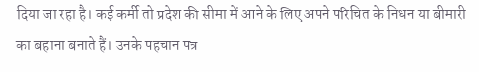दिया जा रहा है। कई कर्मी तो प्रदेश की सीमा में आने के लिए अपने परिचित के निधन या बीमारी का बहाना बनाते हैं। उनके पहचान पत्र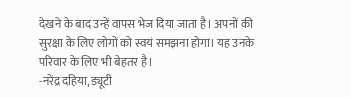देखने के बाद उन्हें वापस भेज दिया जाता है। अपनों की सुरक्षा के लिए लोगों को स्वयं समझना होगा। यह उनके परिवार के लिए भी बेहतर है।
-नरेंद्र दहिया, ड्यूटी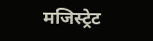मजिस्ट्रेट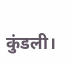कुंडली।